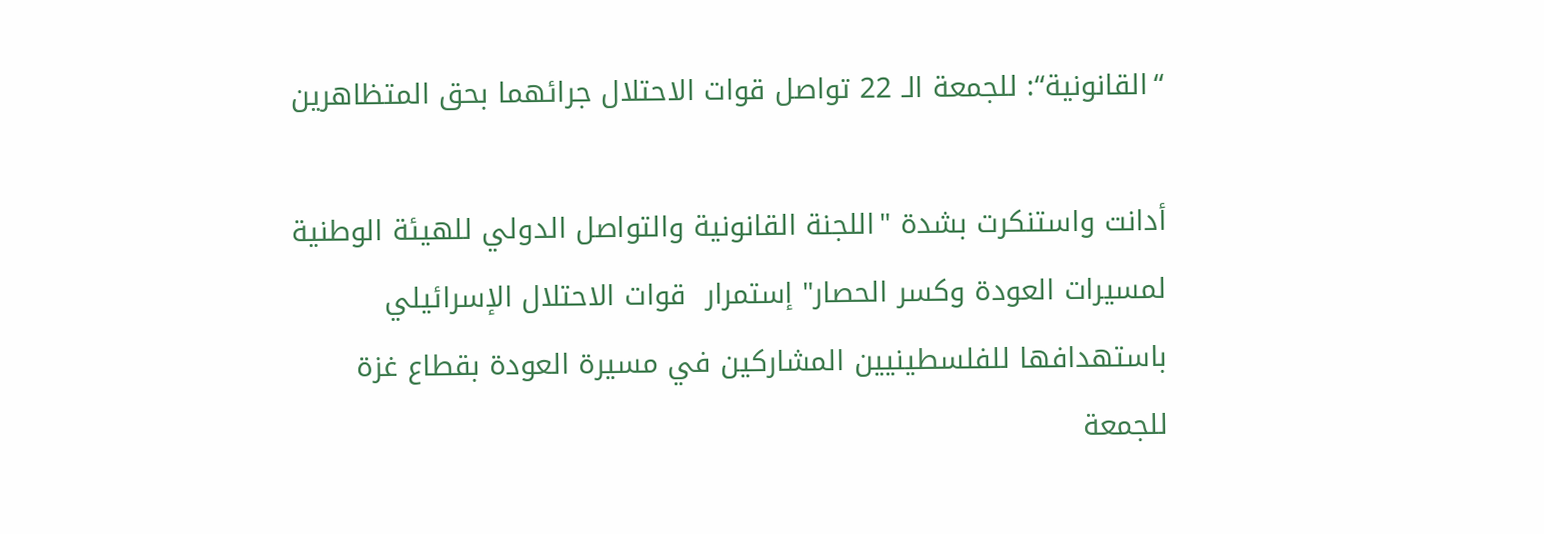“القانونية“: للجمعة الـ 22 تواصل قوات الاحتلال جرائهما بحق المتظاهرين

أدانت واستنكرت بشدة "اللجنة القانونية والتواصل الدولي للهيئة الوطنية لمسيرات العودة وكسر الحصار" إستمرار  قوات الاحتلال الإسرائيلي باستهدافها للفلسطينيين المشاركين في مسيرة العودة بقطاع غزة للجمعة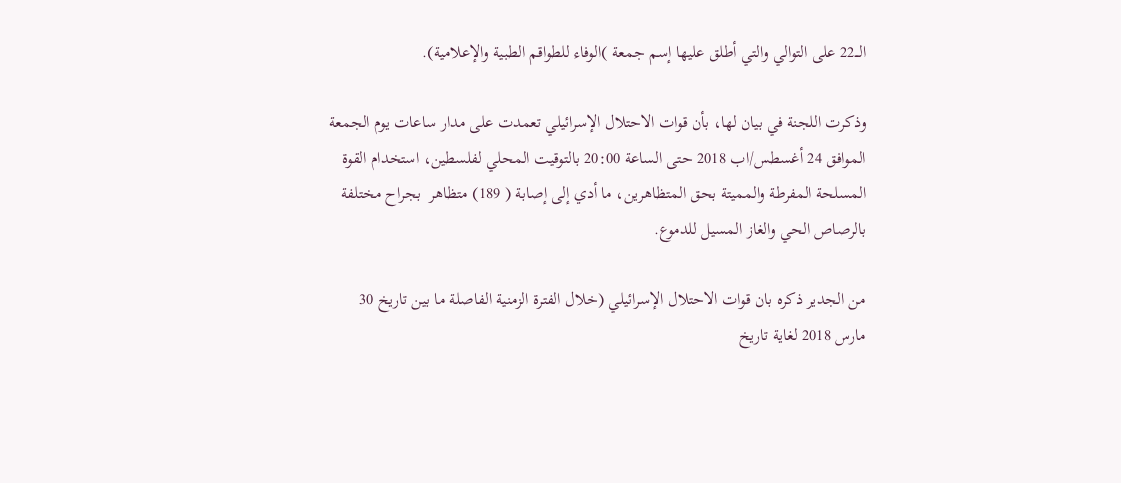الـــ22 على التوالي والتي أطلق عليها إسم جمعة )الوفاء للطواقم الطبية والإعلامية).

وذكرت اللجنة في بيان لها، بأن قوات الاحتلال الإسرائيلي تعمدت على مدار ساعات يوم الجمعة الموافق 24 أغسطس/اب 2018 حتى الساعة 20:00 بالتوقيت المحلي لفلسطين، استخدام القوة المسلحة المفرطة والمميتة بحق المتظاهرين، ما أدي إلى إصابة ( 189) متظاهر  بجراح مختلفة بالرصاص الحي والغاز المسيل للدموع.

من الجدير ذكره بان قوات الاحتلال الإسرائيلي (خلال الفترة الزمنية الفاصلة ما بين تاريخ 30 مارس 2018 لغاية تاريخ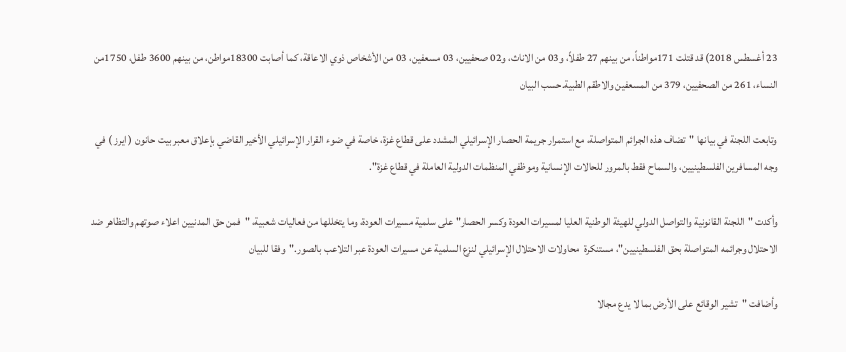23 أغسطس 2018) قد قتلت 171مواطناً، من بينهم 27 طفلاً، و03 من الاناث، و02 صحفيين، 03 مسعفين، 03 من الأشخاص ذوي الاعاقة، كما أصابت 18300مواطن، من بينهم 3600 طفل، 1750من النساء، 261 من الصحفيين، 379 من المسعفين والاطقم الطبية.حسب البيان

وتابعت اللجنة في بيانها "تضاف هذه الجرائم المتواصلة، مع استمرار جريمة الحصار الإسرائيلي المشدد على قطاع غزة، خاصة في ضوء القرار الإسرائيلي الأخير القاضي بإعلاق معبر بيت حانون ( ايرز ) في وجه المسافرين الفلسطينيين، والسماح فقط بالمرور للحالات الإنسانية وموظفي المنظمات الدولية العاملة في قطاع غزة".

وأكدت "اللجنة القانونية والتواصل الدولي للهيئة الوطنية العليا لمسيرات العودة وكسر الحصار" على سلمية مسيرات العودة، وما يتخللها من فعاليات شعبية، "فمن حق المدنيين اعلاء صوتهم والتظاهر ضد الاحتلال وجرائمه المتواصلة بحق الفلسطينيين"، مستنكرة  محاولات الاحتلال الإسرائيلي لنزع السلمية عن مسيرات العودة عبر التلاعب بالصور."وفقا للبيان

وأضافت "تشير الوقائع على الأرض بما لا يدع مجالا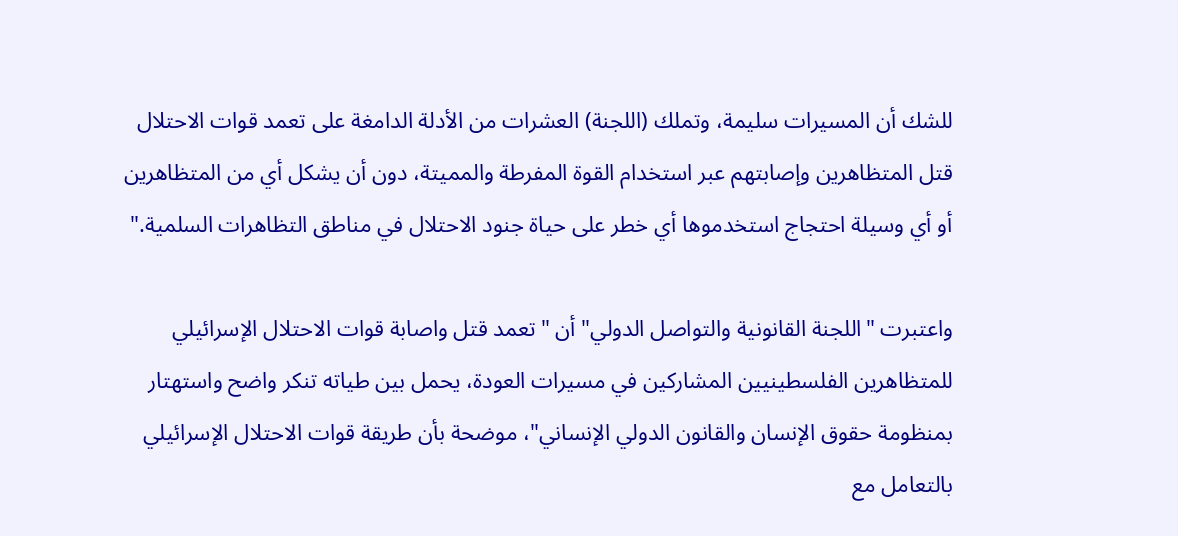للشك أن المسيرات سليمة، وتملك (اللجنة) العشرات من الأدلة الدامغة على تعمد قوات الاحتلال قتل المتظاهرين وإصابتهم عبر استخدام القوة المفرطة والمميتة، دون أن يشكل أي من المتظاهرين أو أي وسيلة احتجاج استخدموها أي خطر على حياة جنود الاحتلال في مناطق التظاهرات السلمية."

واعتبرت "اللجنة القانونية والتواصل الدولي" أن "تعمد قتل واصابة قوات الاحتلال الإسرائيلي للمتظاهرين الفلسطينيين المشاركين في مسيرات العودة، يحمل بين طياته تنكر واضح واستهتار بمنظومة حقوق الإنسان والقانون الدولي الإنساني"، موضحة بأن طريقة قوات الاحتلال الإسرائيلي بالتعامل مع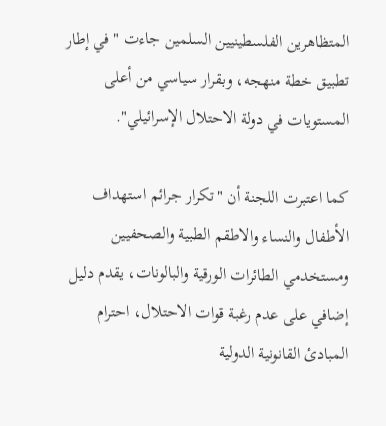المتظاهرين الفلسطينيين السلمين جاءت "في إطار تطبيق خطة منهجه، وبقرار سياسي من أعلى المستويات في دولة الاحتلال الإسرائيلي".

كما اعتبرت اللجنة أن "تكرار جرائم استهداف الأطفال والنساء والاطقم الطبية والصحفيين ومستخدمي الطائرات الورقية والبالونات، يقدم دليل إضافي على عدم رغبة قوات الاحتلال، احترام المبادئ القانونية الدولية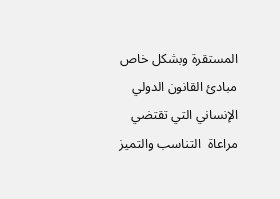المستقرة وبشكل خاص مبادئ القانون الدولي الإنساني التي تقتضي مراعاة  التناسب والتميز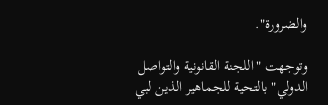والضرورة".

وتوجهت "اللجنة القانونية والتواصل الدولي" بالتحية للجماهير الذين لبي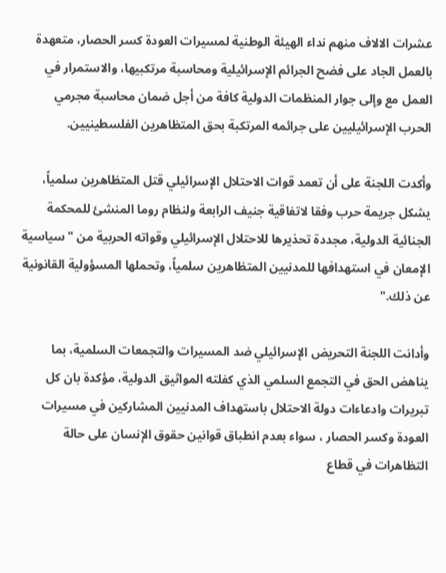عشرات الالاف منهم نداء الهيئة الوطنية لمسيرات العودة كسر الحصار، متعهدة بالعمل الجاد على فضح الجرائم الإسرائيلية ومحاسبة مرتكبيها، والاستمرار في العمل مع وإلى جوار المنظمات الدولية كافة من أجل ضمان محاسبة مجرمي الحرب الإسرائيليين على جرائمه المرتكبة بحق المتظاهرين الفلسطينيين.

وأكدت اللجنة على أن تعمد قوات الاحتلال الإسرائيلي قتل المتظاهرين سلمياً، يشكل جريمة حرب وفقا لاتفاقية جنيف الرابعة ولنظام روما المنشئ للمحكمة الجنائية الدولية، مجددة تحذيرها للاحتلال الإسرائيلي وقواته الحربية من "سياسية الإمعان في استهدافها للمدنيين المتظاهرين سلمياً، وتحملها المسؤولية القانونية عن ذلك."

وأدانت اللجنة التحريض الإسرائيلي ضد المسيرات والتجمعات السلمية، بما يناهض الحق في التجمع السلمي الذي كفلته المواثيق الدولية، مؤكدة بان كل تبريرات وادعاءات دولة الاحتلال باستهداف المدنيين المشاركين في مسيرات العودة وكسر الحصار ، سواء بعدم انطباق قوانين حقوق الإنسان على حالة التظاهرات في قطاع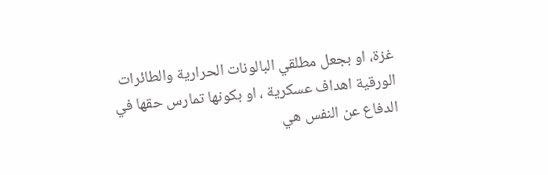غزة، او بجعل مطلقي البالونات الحرارية والطائرات الورقية اهداف عسكرية ، او بكونها تمارس حقها في الدفاع عن النفس هي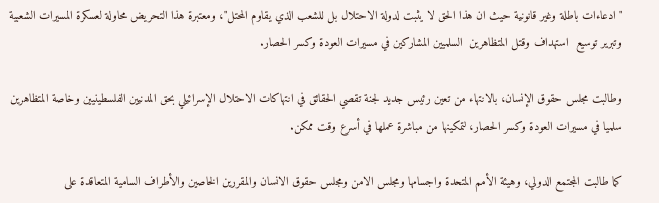"ادعاءات باطلة وغير قانونية حيث ان هذا الحق لا يثبت لدولة الاحتلال بل للشعب الذي يقاوم المحتل"، ومعتبرة هذا التحريض محاولة لعسكرة المسيرات الشعبية  وتبرير توسيع  استهداف وقتل المتظاهرين  السلميين المشاركين في مسيرات العودة وكسر الحصار.

وطالبت مجلس حقوق الإنسان، بالانتهاء من تعين رئيس جديد لجنة تقصي الحقائق في انتهاكات الاحتلال الإسرائيلي بحق المدنيين الفلسطينيين وخاصة المتظاهرين سلميا في مسيرات العودة وكسر الحصار، لتمكينها من مباشرة عملها في أسرع وقت ممكن.

كما طالبت المجتمع الدولي، وهيئة الأمم المتحدة واجسامها ومجلس الامن ومجلس حقوق الانسان والمقررين الخاصين والأطراف السامية المتعاقدة على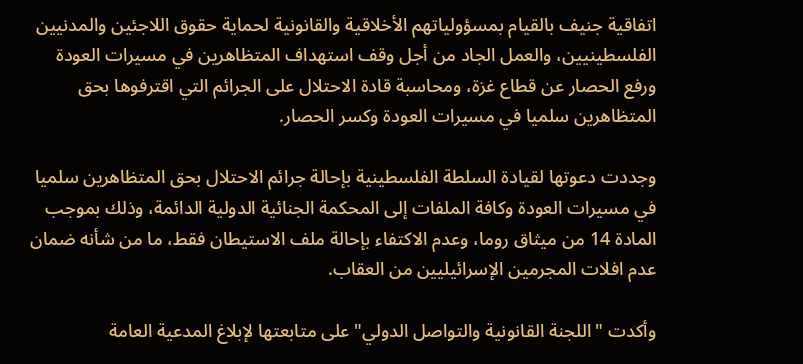اتفاقية جنيف بالقيام بمسؤولياتهم الأخلاقية والقانونية لحماية حقوق اللاجئين والمدنيين الفلسطينيين، والعمل الجاد من أجل وقف استهداف المتظاهرين في مسيرات العودة ورفع الحصار عن قطاع غزة، ومحاسبة قادة الاحتلال على الجرائم التي اقترفوها بحق المتظاهرين سلميا في مسيرات العودة وكسر الحصار.

وجددت دعوتها لقيادة السلطة الفلسطينية بإحالة جرائم الاحتلال بحق المتظاهرين سلميا في مسيرات العودة وكافة الملفات إلى المحكمة الجنائية الدولية الدائمة، وذلك بموجب المادة 14 من ميثاق روما، وعدم الاكتفاء بإحالة ملف الاستيطان فقط، ما من شأنه ضمان عدم افلات المجرمين الإسرائيليين من العقاب.

وأكدت "اللجنة القانونية والتواصل الدولي" على متابعتها لإبلاغ المدعية العامة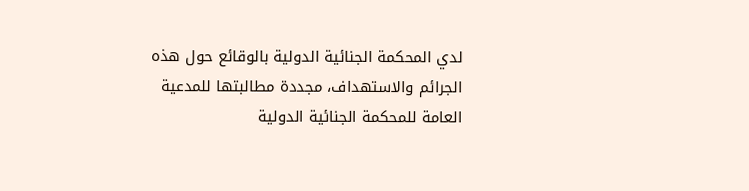لدي المحكمة الجنائية الدولية بالوقائع حول هذه الجرائم والاستهداف، مجددة مطالبتها للمدعية العامة للمحكمة الجنائية الدولية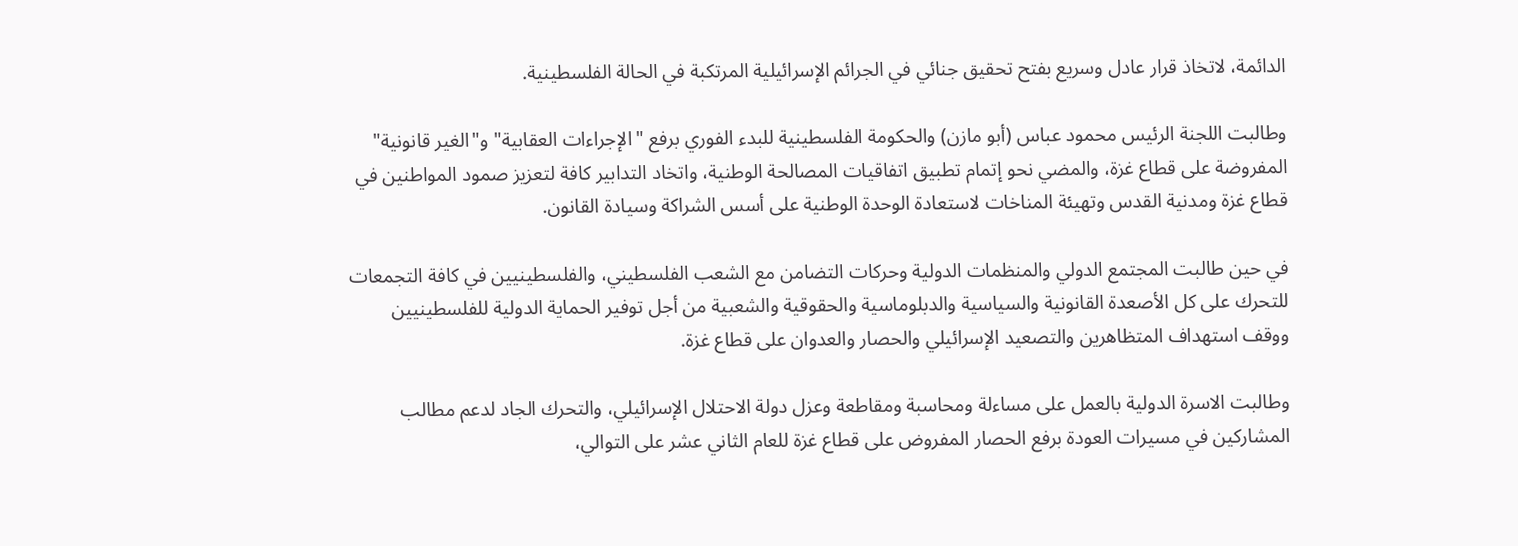الدائمة، لاتخاذ قرار عادل وسريع بفتح تحقيق جنائي في الجرائم الإسرائيلية المرتكبة في الحالة الفلسطينية.

وطالبت اللجنة الرئيس محمود عباس (أبو مازن) والحكومة الفلسطينية للبدء الفوري برفع "الإجراءات العقابية" و"الغير قانونية" المفروضة على قطاع غزة، والمضي نحو إتمام تطبيق اتفاقيات المصالحة الوطنية، واتخاد التدابير كافة لتعزيز صمود المواطنين في قطاع غزة ومدنية القدس وتهيئة المناخات لاستعادة الوحدة الوطنية على أسس الشراكة وسيادة القانون.

في حين طالبت المجتمع الدولي والمنظمات الدولية وحركات التضامن مع الشعب الفلسطيني، والفلسطينيين في كافة التجمعات للتحرك على كل الأصعدة القانونية والسياسية والدبلوماسية والحقوقية والشعبية من أجل توفير الحماية الدولية للفلسطينيين ووقف استهداف المتظاهرين والتصعيد الإسرائيلي والحصار والعدوان على قطاع غزة.

وطالبت الاسرة الدولية بالعمل على مساءلة ومحاسبة ومقاطعة وعزل دولة الاحتلال الإسرائيلي، والتحرك الجاد لدعم مطالب المشاركين في مسيرات العودة برفع الحصار المفروض على قطاع غزة للعام الثاني عشر على التوالي،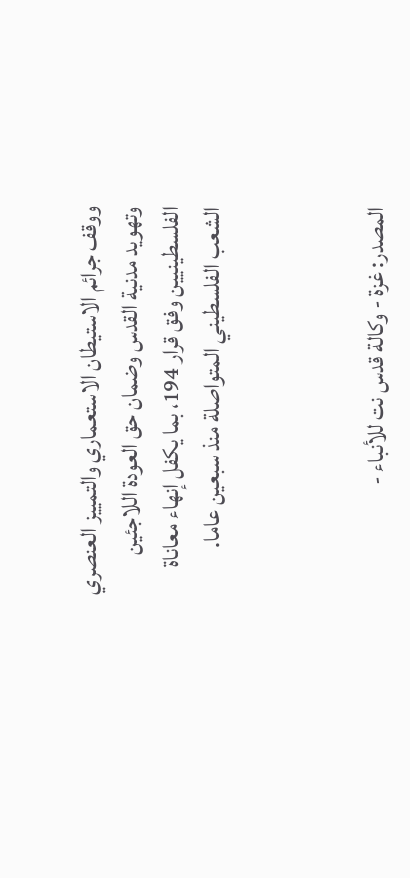ووقف جرائم الاستيطان الاستعماري والتمييز العنصري وتهويد مدنية القدس وضمان حق العودة اللاجئين الفلسطينيين وفق قرار 194، بما يكفل إنهاء معاناة الشعب الفلسطيني المتواصلة منذ سبعين عاما.



المصدر: غزة - وكالة قدس نت للأنباء -